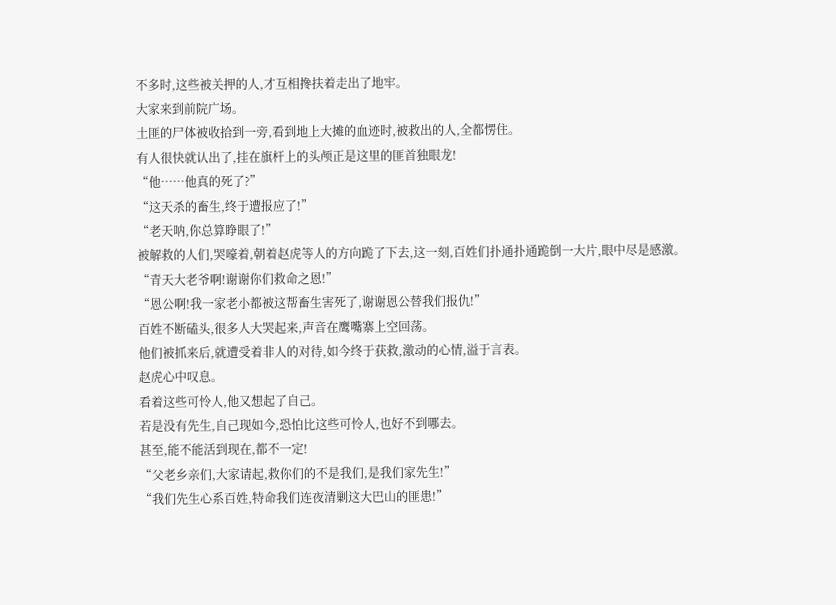不多时,这些被关押的人,才互相搀扶着走出了地牢。
大家来到前院广场。
土匪的尸体被收拾到一旁,看到地上大摊的血迹时,被救出的人,全都愣住。
有人很快就认出了,挂在旗杆上的头颅正是这里的匪首独眼龙!
“他……他真的死了?”
“这天杀的畜生,终于遭报应了!”
“老天呐,你总算睁眼了!”
被解救的人们,哭嚎着,朝着赵虎等人的方向跪了下去,这一刻,百姓们扑通扑通跪倒一大片,眼中尽是感激。
“青天大老爷啊!谢谢你们救命之恩!”
“恩公啊!我一家老小都被这帮畜生害死了,谢谢恩公替我们报仇!”
百姓不断磕头,很多人大哭起来,声音在鹰嘴寨上空回荡。
他们被抓来后,就遭受着非人的对待,如今终于获救,激动的心情,溢于言表。
赵虎心中叹息。
看着这些可怜人,他又想起了自己。
若是没有先生,自己现如今,恐怕比这些可怜人,也好不到哪去。
甚至,能不能活到现在,都不一定!
“父老乡亲们,大家请起,救你们的不是我们,是我们家先生!”
“我们先生心系百姓,特命我们连夜清剿这大巴山的匪患!”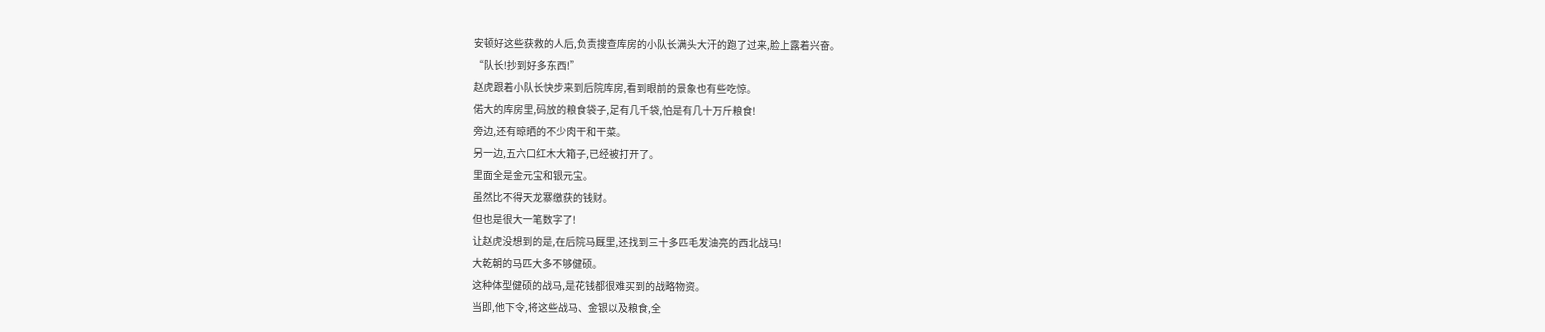安顿好这些获救的人后,负责搜查库房的小队长满头大汗的跑了过来,脸上露着兴奋。
“队长!抄到好多东西!”
赵虎跟着小队长快步来到后院库房,看到眼前的景象也有些吃惊。
偌大的库房里,码放的粮食袋子,足有几千袋,怕是有几十万斤粮食!
旁边,还有晾晒的不少肉干和干菜。
另一边,五六口红木大箱子,已经被打开了。
里面全是金元宝和银元宝。
虽然比不得天龙寨缴获的钱财。
但也是很大一笔数字了!
让赵虎没想到的是,在后院马厩里,还找到三十多匹毛发油亮的西北战马!
大乾朝的马匹大多不够健硕。
这种体型健硕的战马,是花钱都很难买到的战略物资。
当即,他下令,将这些战马、金银以及粮食,全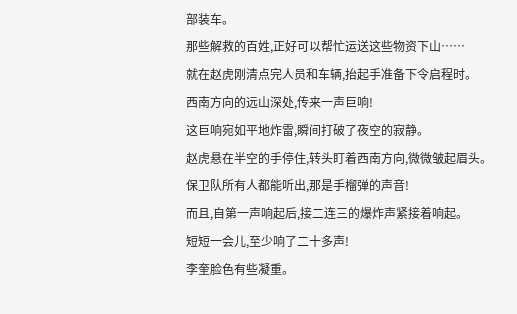部装车。
那些解救的百姓,正好可以帮忙运送这些物资下山……
就在赵虎刚清点完人员和车辆,抬起手准备下令启程时。
西南方向的远山深处,传来一声巨响!
这巨响宛如平地炸雷,瞬间打破了夜空的寂静。
赵虎悬在半空的手停住,转头盯着西南方向,微微皱起眉头。
保卫队所有人都能听出,那是手榴弹的声音!
而且,自第一声响起后,接二连三的爆炸声紧接着响起。
短短一会儿,至少响了二十多声!
李奎脸色有些凝重。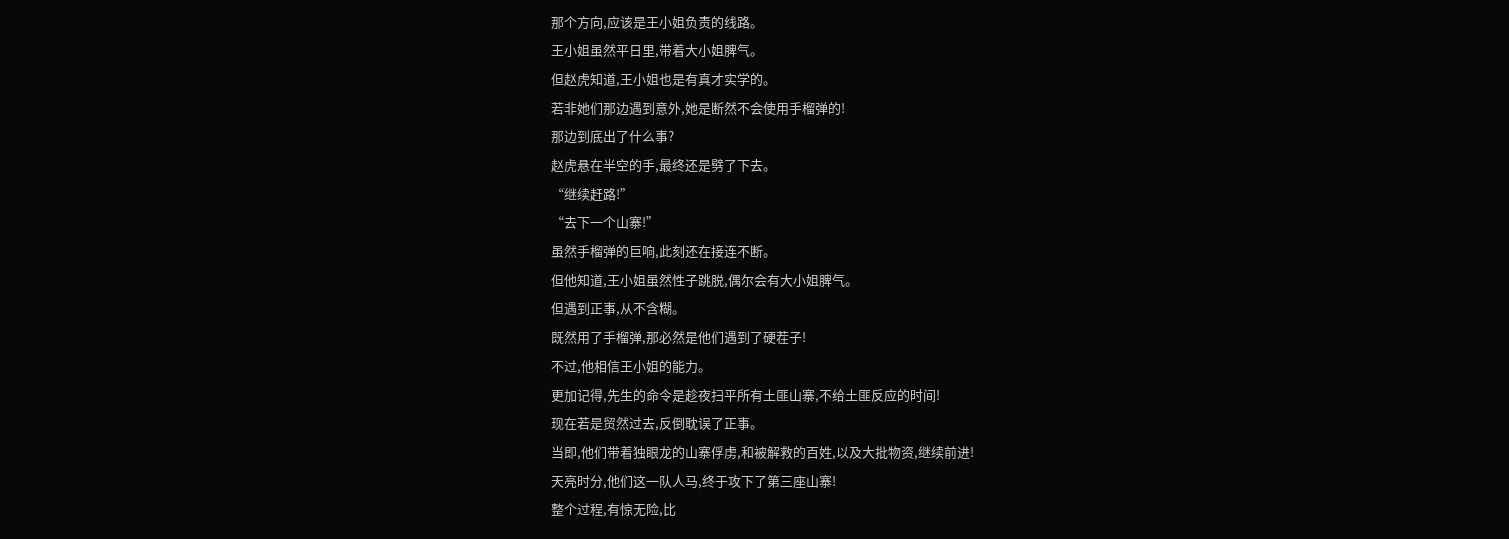那个方向,应该是王小姐负责的线路。
王小姐虽然平日里,带着大小姐脾气。
但赵虎知道,王小姐也是有真才实学的。
若非她们那边遇到意外,她是断然不会使用手榴弹的!
那边到底出了什么事?
赵虎悬在半空的手,最终还是劈了下去。
“继续赶路!”
“去下一个山寨!”
虽然手榴弹的巨响,此刻还在接连不断。
但他知道,王小姐虽然性子跳脱,偶尔会有大小姐脾气。
但遇到正事,从不含糊。
既然用了手榴弹,那必然是他们遇到了硬茬子!
不过,他相信王小姐的能力。
更加记得,先生的命令是趁夜扫平所有土匪山寨,不给土匪反应的时间!
现在若是贸然过去,反倒耽误了正事。
当即,他们带着独眼龙的山寨俘虏,和被解救的百姓,以及大批物资,继续前进!
天亮时分,他们这一队人马,终于攻下了第三座山寨!
整个过程,有惊无险,比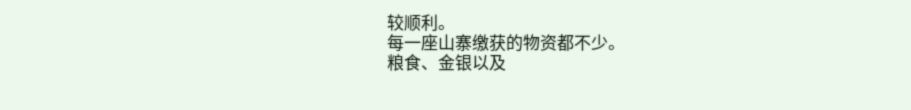较顺利。
每一座山寨缴获的物资都不少。
粮食、金银以及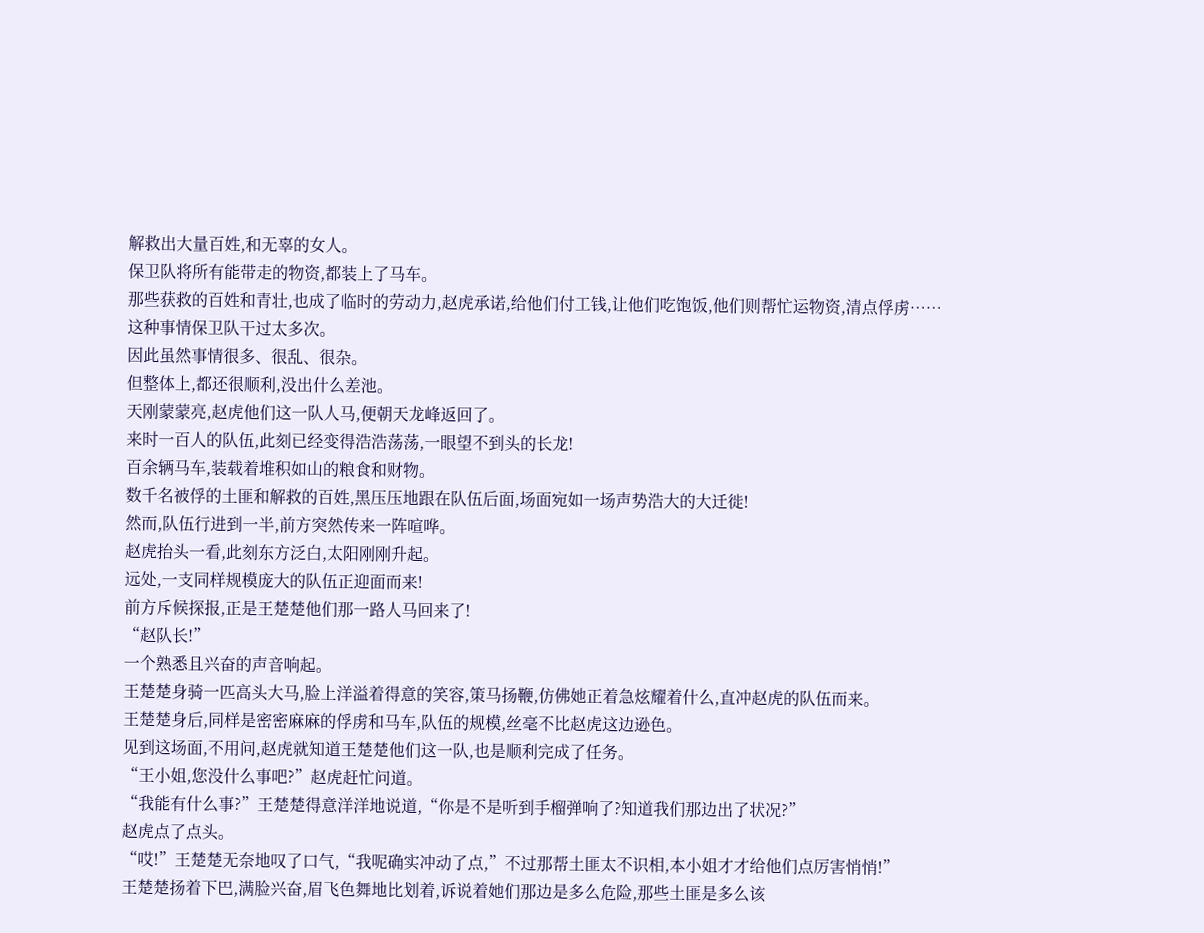解救出大量百姓,和无辜的女人。
保卫队将所有能带走的物资,都装上了马车。
那些获救的百姓和青壮,也成了临时的劳动力,赵虎承诺,给他们付工钱,让他们吃饱饭,他们则帮忙运物资,清点俘虏……
这种事情保卫队干过太多次。
因此虽然事情很多、很乱、很杂。
但整体上,都还很顺利,没出什么差池。
天刚蒙蒙亮,赵虎他们这一队人马,便朝天龙峰返回了。
来时一百人的队伍,此刻已经变得浩浩荡荡,一眼望不到头的长龙!
百余辆马车,装载着堆积如山的粮食和财物。
数千名被俘的土匪和解救的百姓,黑压压地跟在队伍后面,场面宛如一场声势浩大的大迁徙!
然而,队伍行进到一半,前方突然传来一阵喧哗。
赵虎抬头一看,此刻东方泛白,太阳刚刚升起。
远处,一支同样规模庞大的队伍正迎面而来!
前方斥候探报,正是王楚楚他们那一路人马回来了!
“赵队长!”
一个熟悉且兴奋的声音响起。
王楚楚身骑一匹高头大马,脸上洋溢着得意的笑容,策马扬鞭,仿佛她正着急炫耀着什么,直冲赵虎的队伍而来。
王楚楚身后,同样是密密麻麻的俘虏和马车,队伍的规模,丝毫不比赵虎这边逊色。
见到这场面,不用问,赵虎就知道王楚楚他们这一队,也是顺利完成了任务。
“王小姐,您没什么事吧?”赵虎赶忙问道。
“我能有什么事?”王楚楚得意洋洋地说道,“你是不是听到手榴弹响了?知道我们那边出了状况?”
赵虎点了点头。
“哎!”王楚楚无奈地叹了口气,“我呢确实冲动了点,”不过那帮土匪太不识相,本小姐才才给他们点厉害悄悄!”
王楚楚扬着下巴,满脸兴奋,眉飞色舞地比划着,诉说着她们那边是多么危险,那些土匪是多么该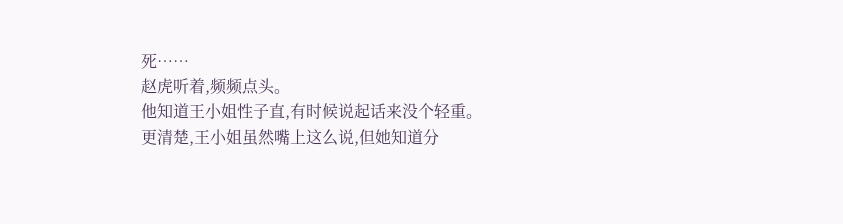死……
赵虎听着,频频点头。
他知道王小姐性子直,有时候说起话来没个轻重。
更清楚,王小姐虽然嘴上这么说,但她知道分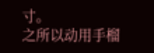寸。
之所以动用手榴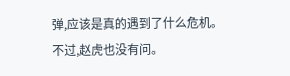弹,应该是真的遇到了什么危机。
不过,赵虎也没有问。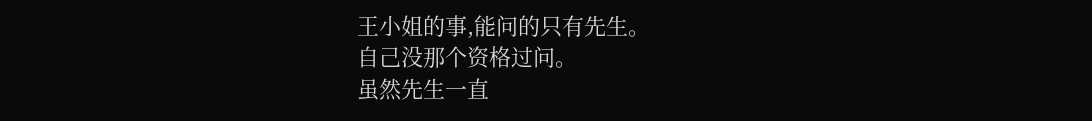王小姐的事,能问的只有先生。
自己没那个资格过问。
虽然先生一直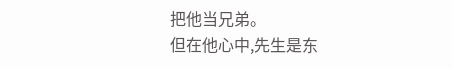把他当兄弟。
但在他心中,先生是东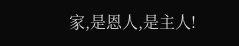家,是恩人,是主人!